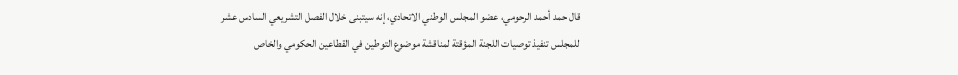قال حمد أحمد الرحومي، عضو المجلس الوطني الاتحادي، إنه سيتبنى خلال الفصل التشريعي السادس عشر للمجلس تنفيذ توصيات اللجنة المؤقتة لمناقشة موضوع التوطين في القطاعين الحكومي والخاص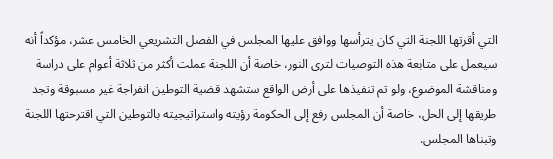التي أقرتها اللجنة التي كان يترأسها ووافق عليها المجلس في الفصل التشريعي الخامس عشر، مؤكداً أنه سيعمل على متابعة هذه التوصيات لترى النور، خاصة أن اللجنة عملت أكثر من ثلاثة أعوام على دراسة ومناقشة الموضوع، ولو تم تنفيذها على أرض الواقع ستشهد قضية التوطين انفراجة غير مسبوقة وتجد طريقها إلى الحل، خاصة أن المجلس رفع إلى الحكومة رؤيته واستراتيجيته بالتوطين التي اقترحتها اللجنة وتبناها المجلس.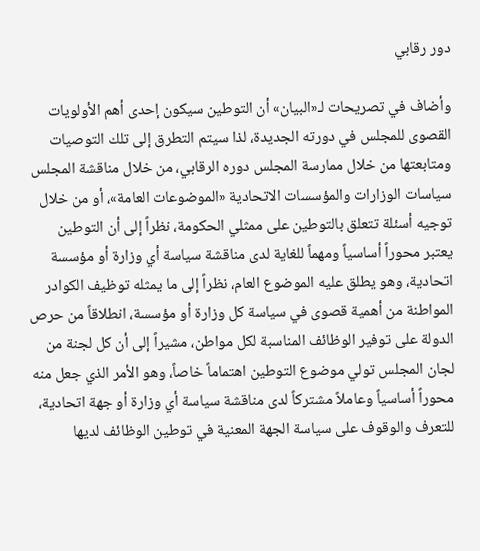دور رقابي

وأضاف في تصريحات لـ«البيان» أن التوطين سيكون إحدى أهم الأولويات القصوى للمجلس في دورته الجديدة، لذا سيتم التطرق إلى تلك التوصيات ومتابعتها من خلال ممارسة المجلس دوره الرقابي، من خلال مناقشة المجلس سياسات الوزارات والمؤسسات الاتحادية «الموضوعات العامة»، أو من خلال توجيه أسئلة تتعلق بالتوطين على ممثلي الحكومة، نظراً إلى أن التوطين يعتبر محوراً أساسياً ومهماً للغاية لدى مناقشة سياسة أي وزارة أو مؤسسة اتحادية، وهو يطلق عليه الموضوع العام، نظراً إلى ما يمثله توظيف الكوادر المواطنة من أهمية قصوى في سياسة كل وزارة أو مؤسسة، انطلاقاً من حرص الدولة على توفير الوظائف المناسبة لكل مواطن، مشيراً إلى أن كل لجنة من لجان المجلس تولي موضوع التوطين اهتماماً خاصاً، وهو الأمر الذي جعل منه محوراً أساسياً وعاملاً مشتركاً لدى مناقشة سياسة أي وزارة أو جهة اتحادية، للتعرف والوقوف على سياسة الجهة المعنية في توطين الوظائف لديها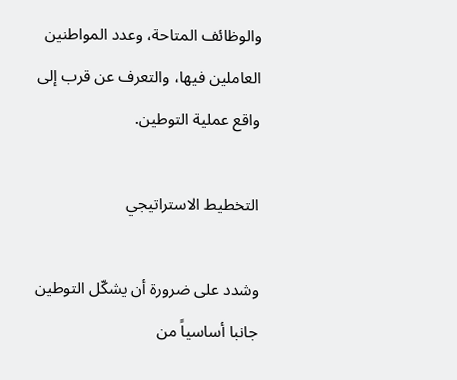والوظائف المتاحة، وعدد المواطنين العاملين فيها، والتعرف عن قرب إلى واقع عملية التوطين.

التخطيط الاستراتيجي

وشدد على ضرورة أن يشكّل التوطين جانبا أساسياً من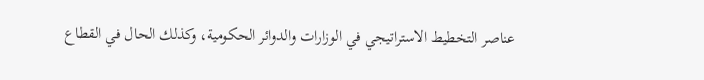عناصر التخطيط الاستراتيجي في الوزارات والدوائر الحكومية، وكذلك الحال في القطاع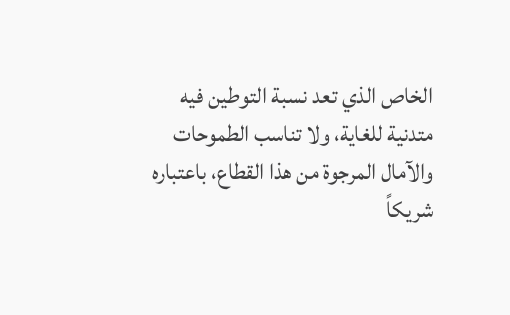الخاص الذي تعد نسبة التوطين فيه متدنية للغاية، ولا تناسب الطموحات والآمال المرجوة من هذا القطاع، باعتباره شريكاً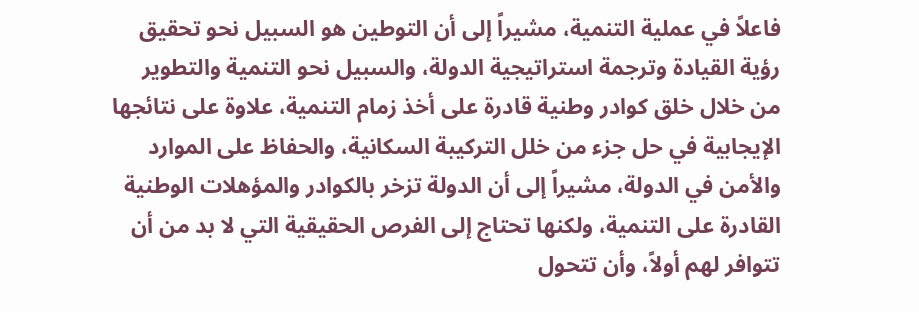فاعلاً في عملية التنمية، مشيراً إلى أن التوطين هو السبيل نحو تحقيق رؤية القيادة وترجمة استراتيجية الدولة، والسبيل نحو التنمية والتطوير من خلال خلق كوادر وطنية قادرة على أخذ زمام التنمية، علاوة على نتائجها الإيجابية في حل جزء من خلل التركيبة السكانية، والحفاظ على الموارد والأمن في الدولة، مشيراً إلى أن الدولة تزخر بالكوادر والمؤهلات الوطنية القادرة على التنمية، ولكنها تحتاج إلى الفرص الحقيقية التي لا بد من أن تتوافر لهم أولاً، وأن تتحول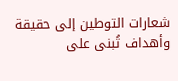شعارات التوطين إلى حقيقة وأهداف تُبنى على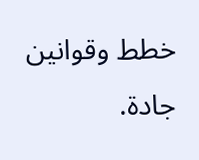خطط وقوانين جادة.